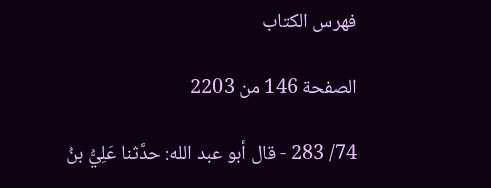فهرس الكتاب

الصفحة 146 من 2203

74/ 283 - قال أبو عبد الله: حدَّثنا عَلِيُّ بنُ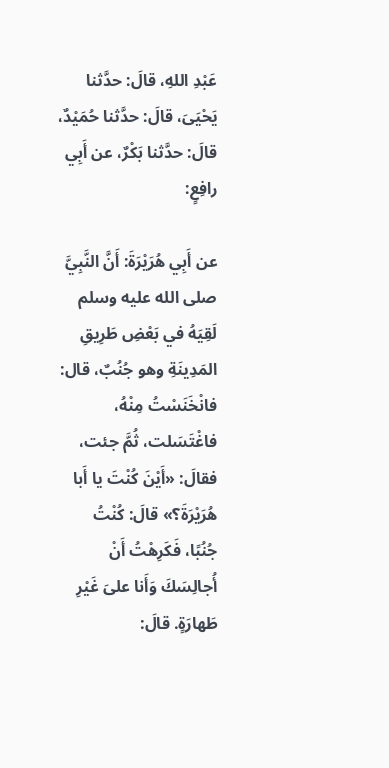عَبْدِ اللهِ، قالَ: حدَّثنا يَحْيَىَ، قالَ: حدَّثنا حُمَيْدٌ، قالَ: حدَّثنا بَكْرٌ، عن أَبِي رافِعٍ:

عن أَبِي هُرَيْرَةَ: أَنَّ النَّبِيَّ صلى الله عليه وسلم لَقِيَهُ في بَعْضِ طَرِيقِ المَدِينَةِ وهو جُنُبٌ، قال: فانْخَنَسْتُ مِنْهُ، فاغْتَسَلت، ثُمَّ جئت، فقالَ: «أَيْنَ كُنْتَ يا أَبا هُرَيْرَةَ؟» قالَ: كُنْتُ جُنُبًا، فَكَرِهْتُ أَنْ أُجالِسَكَ وَأَنا علىَ غَيْرِ طَهارَةٍ. قالَ: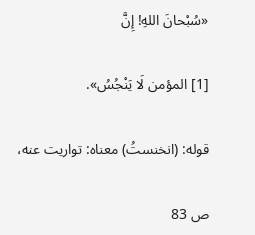«سُبْحانَ اللهِ! إِنَّ

[1] المؤمن لَا يَنْجُسُ».

قوله: (انخنستُ) معناه: تواريت عنه،

ص 83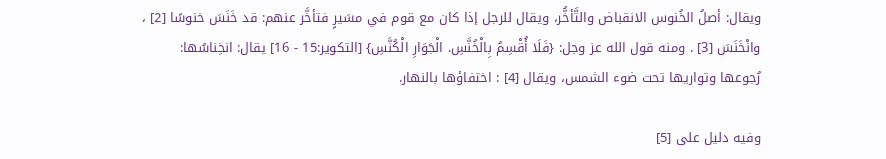ويقال: أصلُ الخُنوس الانقباض والتَّأخُّر، ويقال للرجل إذا كان مع قوم في مسَيرٍ فتأخَّر عنهم: قد خَنَسَ خنوسًا [2] ، وانْخَنَسَ [3] . ومنه قول الله عز وجل: {فَلَا أُقْسِمُ بِالْخُنَّسِ. الْجَوَارِ الْكُنَّسِ} [التكوير:15 - 16] يقال: انخِناسُها: رُجوعها وتواريها تحت ضوء الشمس، ويقال [4] : اختفاؤها بالنهار.

وفيه دليل على [5]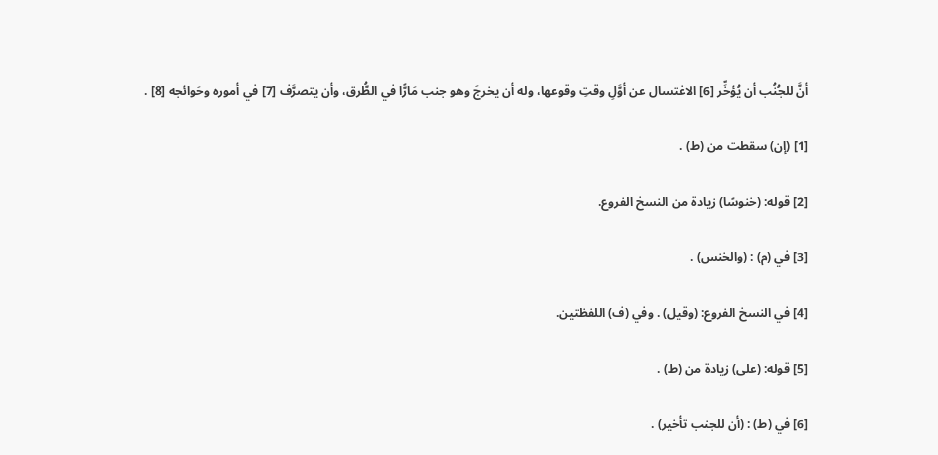أنَّ للجُنُب أن يُؤخِّر [6] الاغتسال عن أوَّلِ وقتِ وقوعها، وله أن يخرجَ وهو جنب مَارًّا في الطُّرق، وأن يتصرَّف [7] في أموره وحَوائجه [8] .

[1] (إن) سقطت من (ط) .

[2] قوله: (خنوسًا) زيادة من النسخ الفروع.

[3] في (م) : (والخنس) .

[4] في النسخ الفروع: (وقيل) . وفي (ف) اللفظتين.

[5] قوله: (على) زيادة من (ط) .

[6] في (ط) : (أن للجنب تأخير) .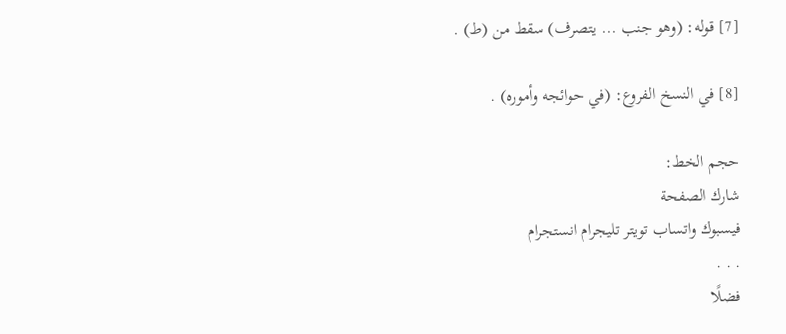[7] قوله: (وهو جنب ... يتصرف) سقط من (ط) .

[8] في النسخ الفروع: (في حوائجه وأموره) .

حجم الخط:
شارك الصفحة
فيسبوك واتساب تويتر تليجرام انستجرام
. . .
فضلًا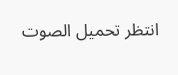انتظر تحميل الصوت